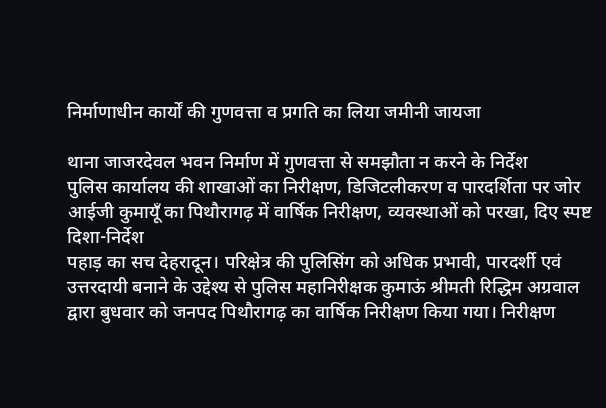निर्माणाधीन कार्यों की गुणवत्ता व प्रगति का लिया जमीनी जायजा

थाना जाजरदेवल भवन निर्माण में गुणवत्ता से समझौता न करने के निर्देश
पुलिस कार्यालय की शाखाओं का निरीक्षण, डिजिटलीकरण व पारदर्शिता पर जोर
आईजी कुमायूँ का पिथौरागढ़ में वार्षिक निरीक्षण, व्यवस्थाओं को परखा, दिए स्पष्ट दिशा-निर्देश
पहाड़ का सच देहरादून। परिक्षेत्र की पुलिसिंग को अधिक प्रभावी, पारदर्शी एवं उत्तरदायी बनाने के उद्देश्य से पुलिस महानिरीक्षक कुमाऊं श्रीमती रिद्धिम अग्रवाल द्वारा बुधवार को जनपद पिथौरागढ़ का वार्षिक निरीक्षण किया गया। निरीक्षण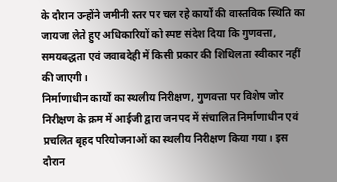के दौरान उन्होंने जमीनी स्तर पर चल रहे कार्यों की वास्तविक स्थिति का जायजा लेते हुए अधिकारियों को स्पष्ट संदेश दिया कि गुणवत्ता, समयबद्धता एवं जवाबदेही में किसी प्रकार की शिथिलता स्वीकार नहीं की जाएगी।
निर्माणाधीन कार्यों का स्थलीय निरीक्षण, गुणवत्ता पर विशेष जोर
निरीक्षण के क्रम में आईजी द्वारा जनपद में संचालित निर्माणाधीन एवं प्रचलित बृहद परियोजनाओं का स्थलीय निरीक्षण किया गया। इस दौरान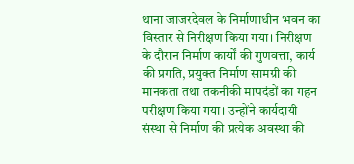थाना जाजरदेवल के निर्माणाधीन भवन का विस्तार से निरीक्षण किया गया। निरीक्षण के दौरान निर्माण कार्यों की गुणवत्ता, कार्य की प्रगति, प्रयुक्त निर्माण सामग्री की मानकता तथा तकनीकी मापदंडों का गहन परीक्षण किया गया। उन्होंने कार्यदायी संस्था से निर्माण की प्रत्येक अवस्था की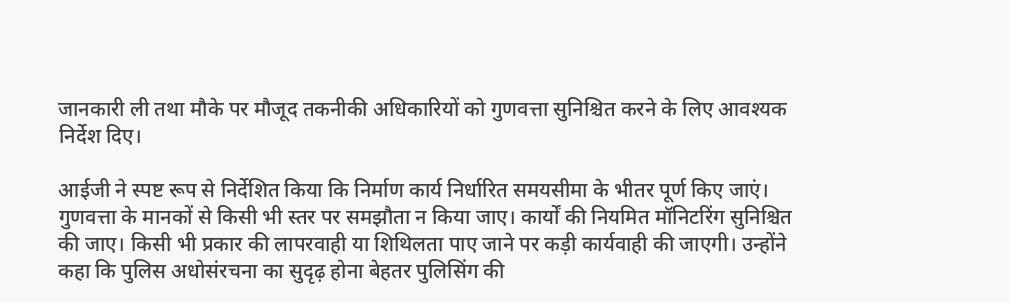जानकारी ली तथा मौके पर मौजूद तकनीकी अधिकारियों को गुणवत्ता सुनिश्चित करने के लिए आवश्यक निर्देश दिए।

आईजी ने स्पष्ट रूप से निर्देशित किया कि निर्माण कार्य निर्धारित समयसीमा के भीतर पूर्ण किए जाएं। गुणवत्ता के मानकों से किसी भी स्तर पर समझौता न किया जाए। कार्यों की नियमित मॉनिटरिंग सुनिश्चित की जाए। किसी भी प्रकार की लापरवाही या शिथिलता पाए जाने पर कड़ी कार्यवाही की जाएगी। उन्होंने कहा कि पुलिस अधोसंरचना का सुदृढ़ होना बेहतर पुलिसिंग की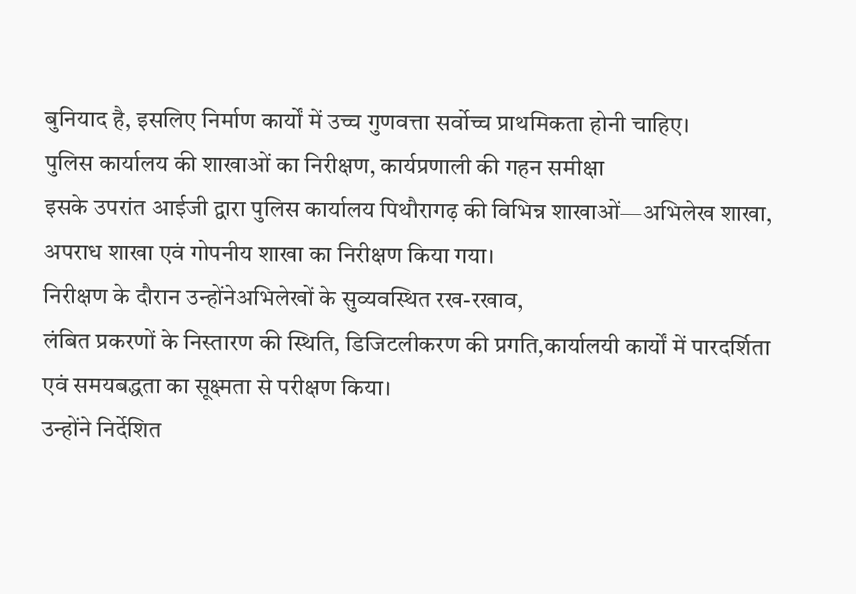बुनियाद है, इसलिए निर्माण कार्यों में उच्च गुणवत्ता सर्वोच्च प्राथमिकता होनी चाहिए।
पुलिस कार्यालय की शाखाओं का निरीक्षण, कार्यप्रणाली की गहन समीक्षा
इसके उपरांत आईजी द्वारा पुलिस कार्यालय पिथौरागढ़ की विभिन्न शाखाओं—अभिलेख शाखा, अपराध शाखा एवं गोपनीय शाखा का निरीक्षण किया गया।
निरीक्षण के दौरान उन्होंनेअभिलेखों के सुव्यवस्थित रख-रखाव,
लंबित प्रकरणों के निस्तारण की स्थिति, डिजिटलीकरण की प्रगति,कार्यालयी कार्यों में पारदर्शिता एवं समयबद्धता का सूक्ष्मता से परीक्षण किया।
उन्होंने निर्देशित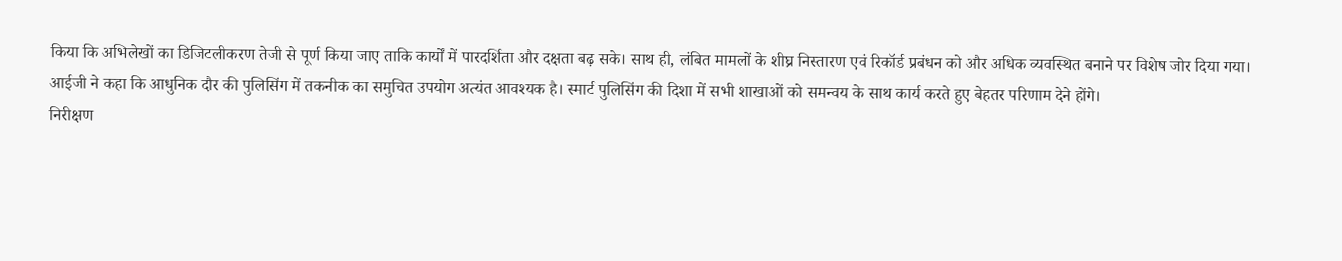किया कि अभिलेखों का डिजिटलीकरण तेजी से पूर्ण किया जाए ताकि कार्यों में पारदर्शिता और दक्षता बढ़ सके। साथ ही, लंबित मामलों के शीघ्र निस्तारण एवं रिकॉर्ड प्रबंधन को और अधिक व्यवस्थित बनाने पर विशेष जोर दिया गया।
आईजी ने कहा कि आधुनिक दौर की पुलिसिंग में तकनीक का समुचित उपयोग अत्यंत आवश्यक है। स्मार्ट पुलिसिंग की दिशा में सभी शाखाओं को समन्वय के साथ कार्य करते हुए बेहतर परिणाम देने होंगे।
निरीक्षण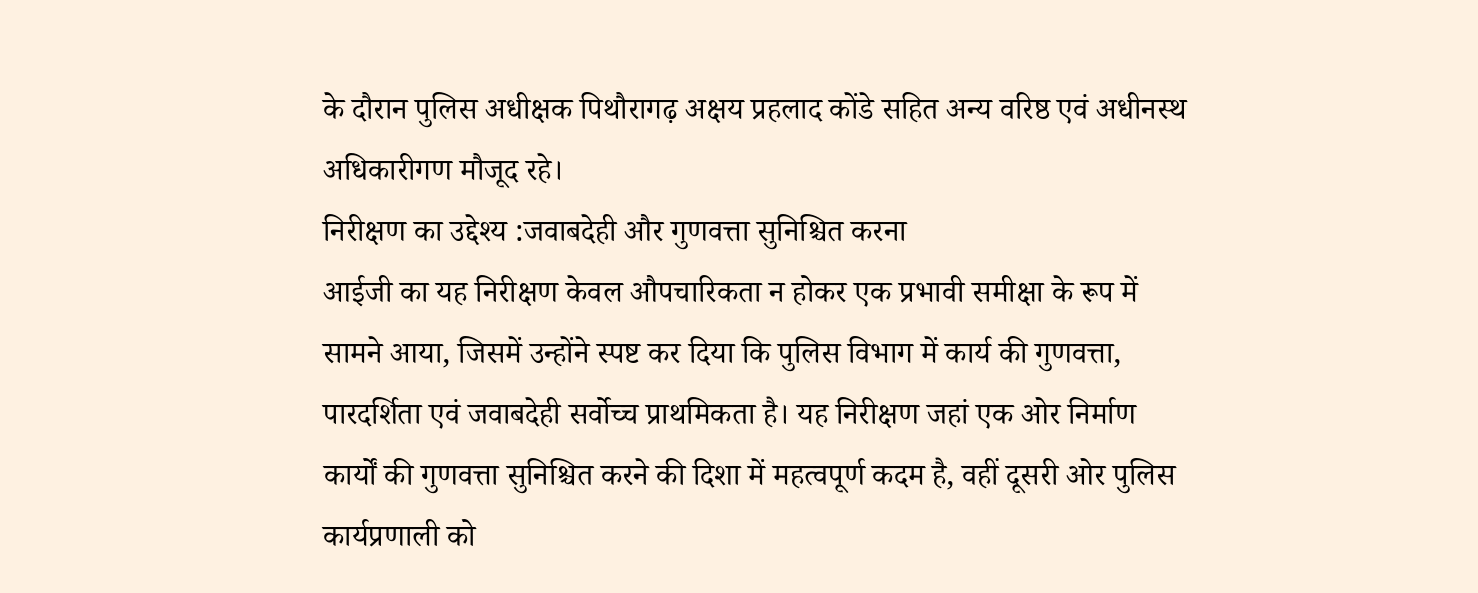के दौरान पुलिस अधीक्षक पिथौरागढ़ अक्षय प्रहलाद कोंडे सहित अन्य वरिष्ठ एवं अधीनस्थ अधिकारीगण मौजूद रहे।
निरीक्षण का उद्देश्य :जवाबदेही और गुणवत्ता सुनिश्चित करना
आईजी का यह निरीक्षण केवल औपचारिकता न होकर एक प्रभावी समीक्षा के रूप में सामने आया, जिसमें उन्होंने स्पष्ट कर दिया कि पुलिस विभाग में कार्य की गुणवत्ता, पारदर्शिता एवं जवाबदेही सर्वोच्च प्राथमिकता है। यह निरीक्षण जहां एक ओर निर्माण कार्यों की गुणवत्ता सुनिश्चित करने की दिशा में महत्वपूर्ण कदम है, वहीं दूसरी ओर पुलिस कार्यप्रणाली को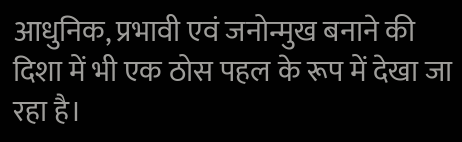आधुनिक, प्रभावी एवं जनोन्मुख बनाने की दिशा में भी एक ठोस पहल के रूप में देखा जा रहा है।